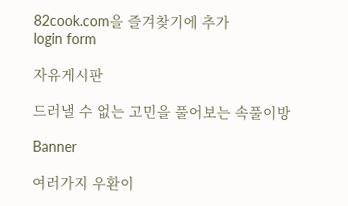82cook.com을 즐겨찾기에 추가
login form

자유게시판

드러낼 수 없는 고민을 풀어보는 속풀이방

Banner

여러가지 우환이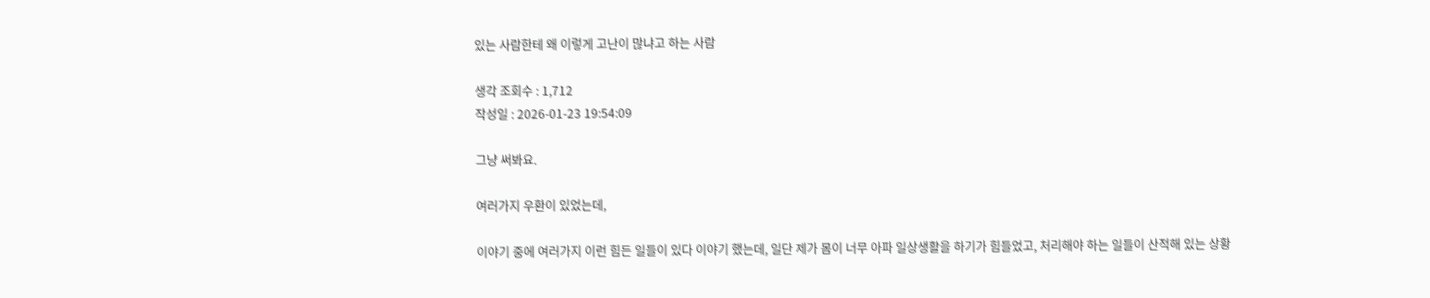있는 사람한테 왜 이렇게 고난이 많냐고 하는 사람

생각 조회수 : 1,712
작성일 : 2026-01-23 19:54:09

그냥 써봐요.

여러가지 우환이 있었는데,

이야기 중에 여러가지 이런 힘든 일들이 있다 이야기 했는데, 일단 제가 몸이 너무 아파 일상생활을 하기가 힘들었고, 처리해야 하는 일들이 산적해 있는 상황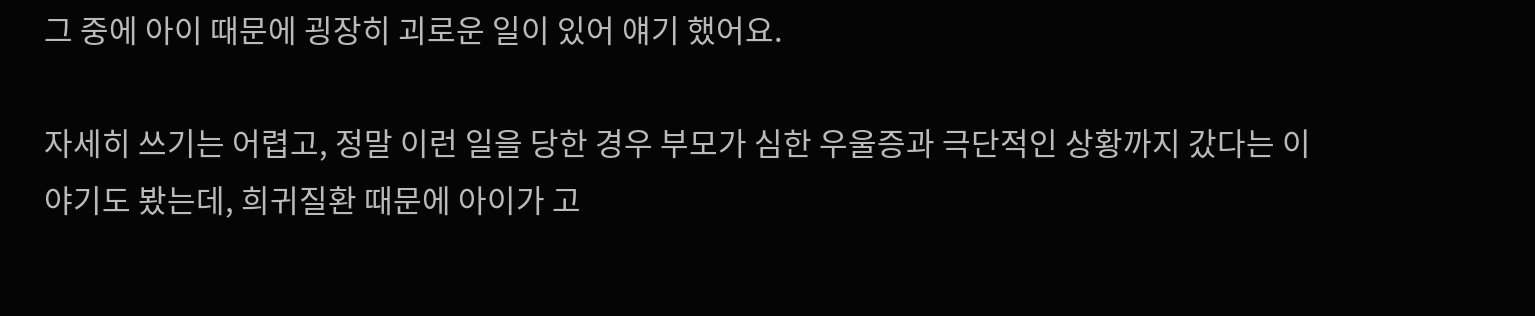그 중에 아이 때문에 굉장히 괴로운 일이 있어 얘기 했어요.

자세히 쓰기는 어렵고, 정말 이런 일을 당한 경우 부모가 심한 우울증과 극단적인 상황까지 갔다는 이야기도 봤는데, 희귀질환 때문에 아이가 고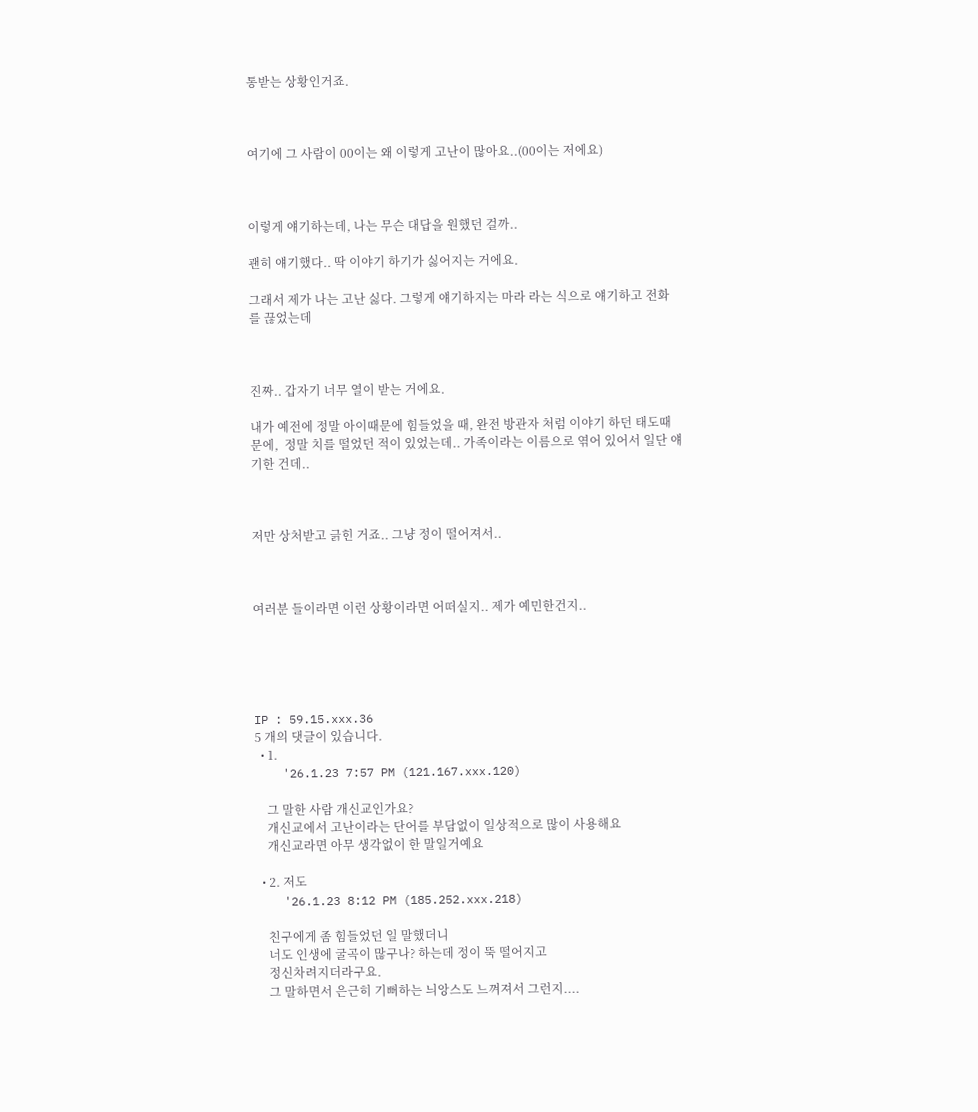통받는 상황인거죠.



여기에 그 사람이 00이는 왜 이렇게 고난이 많아요..(00이는 저에요)



이렇게 얘기하는데, 나는 무슨 대답을 원했던 걸까..

괜히 얘기했다.. 딱 이야기 하기가 싫어지는 거에요.

그래서 제가 나는 고난 싫다. 그렇게 얘기하지는 마라 라는 식으로 얘기하고 전화를 끊었는데



진짜.. 갑자기 너무 열이 받는 거에요.

내가 예전에 정말 아이때문에 힘들었을 때, 완전 방관자 처럼 이야기 하던 태도때문에,  정말 치를 떨었던 적이 있었는데.. 가족이라는 이름으로 엮어 있어서 일단 얘기한 건데..



저만 상처받고 긁힌 거죠.. 그냥 정이 떨어져서..



여러분 들이라면 이런 상황이라면 어떠실지.. 제가 예민한건지..





IP : 59.15.xxx.36
5 개의 댓글이 있습니다.
  • 1.
    '26.1.23 7:57 PM (121.167.xxx.120)

    그 말한 사람 개신교인가요?
    개신교에서 고난이라는 단어를 부담없이 일상적으로 많이 사용해요
    개신교라면 아무 생각없이 한 말일거예요

  • 2. 저도
    '26.1.23 8:12 PM (185.252.xxx.218)

    친구에게 좀 힘들었던 일 말했더니
    너도 인생에 굴곡이 많구나? 하는데 정이 뚝 떨어지고
    정신차려지더라구요.
    그 말하면서 은근히 기뻐하는 늬앙스도 느껴져서 그런지....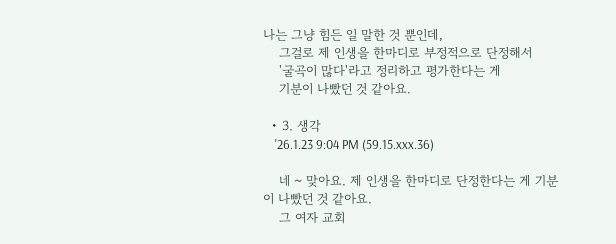나는 그냥 힘든 일 말한 것 뿐인데,
    그걸로 제 인생을 한마디로 부정적으로 단정해서
    '굴곡이 많다'라고 정리하고 평가한다는 게
    기분이 나빴던 것 같아요.

  • 3. 생각
    '26.1.23 9:04 PM (59.15.xxx.36)

    네 ~ 맞아요. 제 인생을 한마디로 단정한다는 게 기분이 나빴던 것 같아요.
    그 여자 교회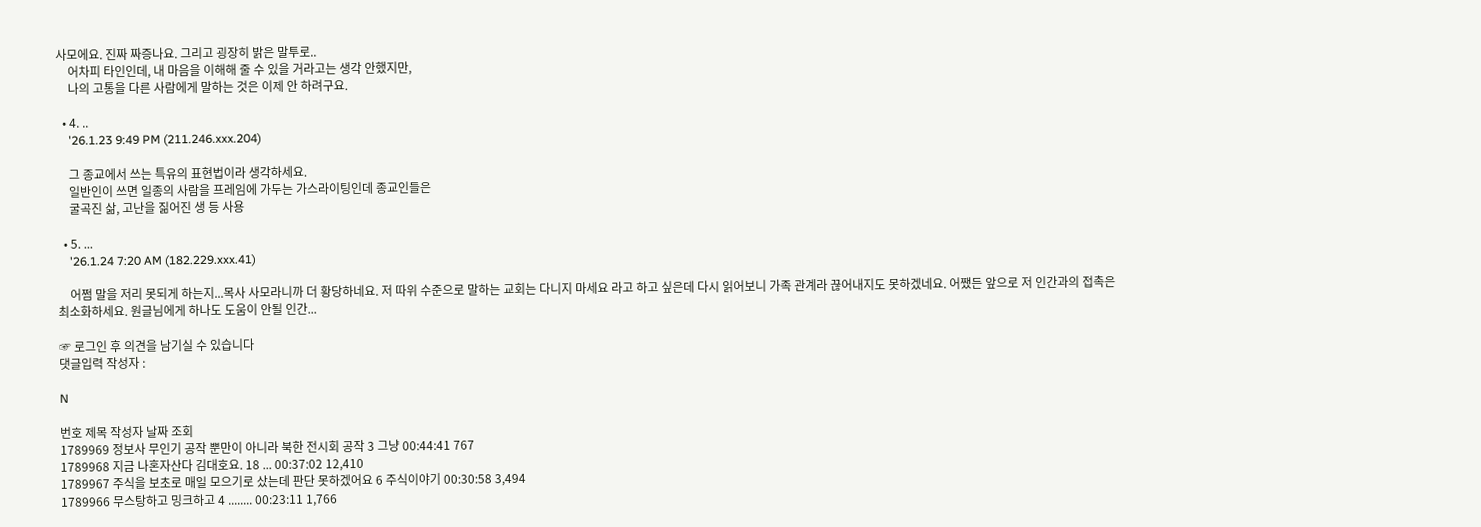사모에요. 진짜 짜증나요. 그리고 굉장히 밝은 말투로..
    어차피 타인인데, 내 마음을 이해해 줄 수 있을 거라고는 생각 안했지만,
    나의 고통을 다른 사람에게 말하는 것은 이제 안 하려구요.

  • 4. ..
    '26.1.23 9:49 PM (211.246.xxx.204)

    그 종교에서 쓰는 특유의 표현법이라 생각하세요.
    일반인이 쓰면 일종의 사람을 프레임에 가두는 가스라이팅인데 종교인들은
    굴곡진 삶, 고난을 짊어진 생 등 사용

  • 5. ...
    '26.1.24 7:20 AM (182.229.xxx.41)

    어쩜 말을 저리 못되게 하는지...목사 사모라니까 더 황당하네요. 저 따위 수준으로 말하는 교회는 다니지 마세요 라고 하고 싶은데 다시 읽어보니 가족 관계라 끊어내지도 못하겠네요. 어쨌든 앞으로 저 인간과의 접촉은 최소화하세요. 원글님에게 하나도 도움이 안될 인간...

☞ 로그인 후 의견을 남기실 수 있습니다
댓글입력 작성자 :

N

번호 제목 작성자 날짜 조회
1789969 정보사 무인기 공작 뿐만이 아니라 북한 전시회 공작 3 그냥 00:44:41 767
1789968 지금 나혼자산다 김대호요. 18 ... 00:37:02 12,410
1789967 주식을 보초로 매일 모으기로 샀는데 판단 못하겠어요 6 주식이야기 00:30:58 3,494
1789966 무스탕하고 밍크하고 4 ........ 00:23:11 1,766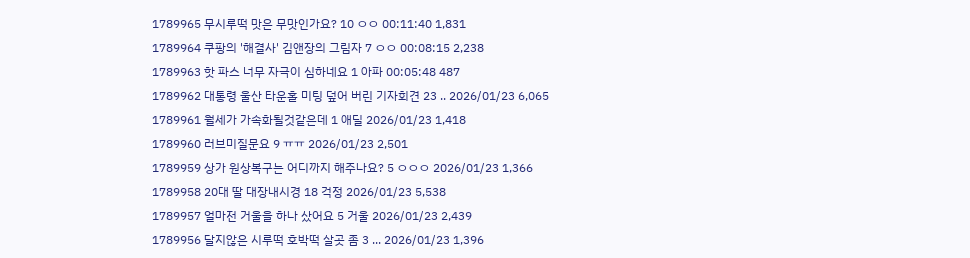1789965 무시루떡 맛은 무맛인가요? 10 ㅇㅇ 00:11:40 1,831
1789964 쿠팡의 '해결사' 김앤장의 그림자 7 ㅇㅇ 00:08:15 2,238
1789963 핫 파스 너무 자극이 심하네요 1 아파 00:05:48 487
1789962 대통령 울산 타운홀 미팅 덮어 버린 기자회견 23 .. 2026/01/23 6,065
1789961 월세가 가속화될것같은데 1 애딜 2026/01/23 1,418
1789960 러브미질문요 9 ㅠㅠ 2026/01/23 2,501
1789959 상가 원상복구는 어디까지 해주나요? 5 ㅇㅇㅇ 2026/01/23 1,366
1789958 20대 딸 대장내시경 18 걱정 2026/01/23 5,538
1789957 얼마전 거울을 하나 샀어요 5 거울 2026/01/23 2,439
1789956 달지않은 시루떡 호박떡 살곳 좀 3 ... 2026/01/23 1,396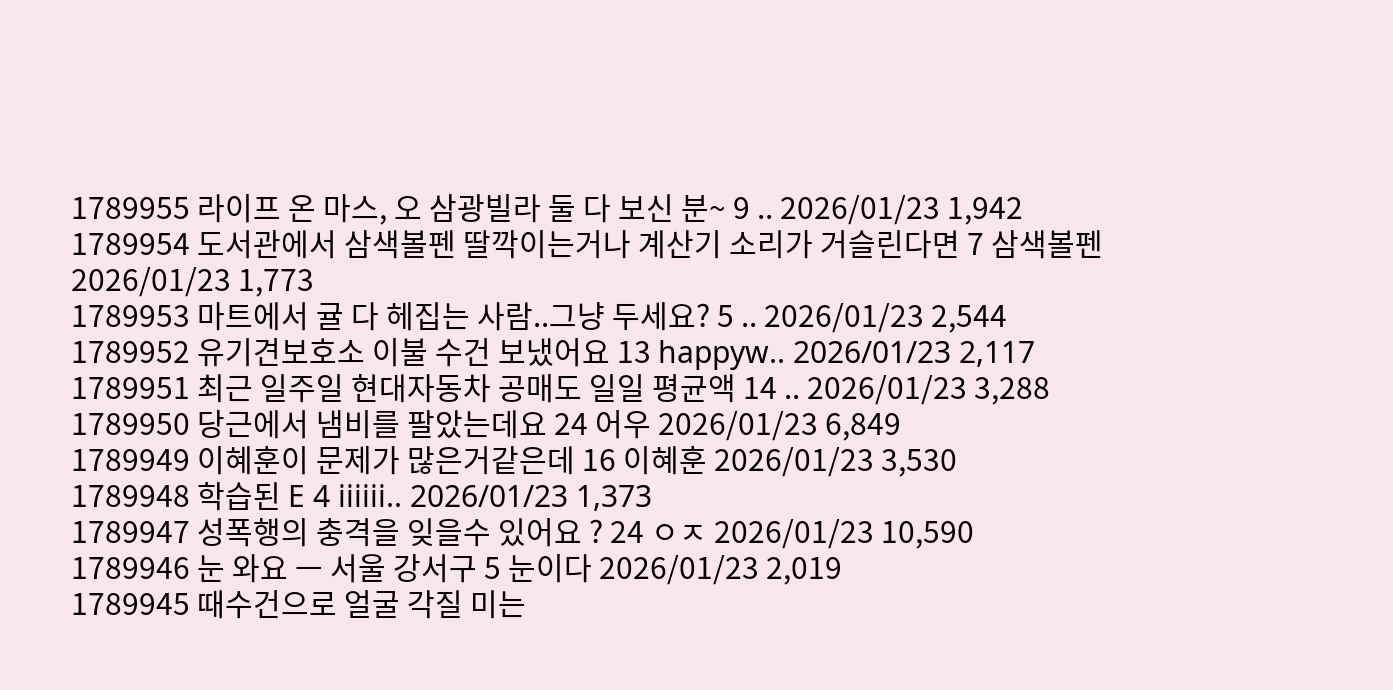1789955 라이프 온 마스, 오 삼광빌라 둘 다 보신 분~ 9 .. 2026/01/23 1,942
1789954 도서관에서 삼색볼펜 딸깍이는거나 계산기 소리가 거슬린다면 7 삼색볼펜 2026/01/23 1,773
1789953 마트에서 귤 다 헤집는 사람..그냥 두세요? 5 .. 2026/01/23 2,544
1789952 유기견보호소 이불 수건 보냈어요 13 happyw.. 2026/01/23 2,117
1789951 최근 일주일 현대자동차 공매도 일일 평균액 14 .. 2026/01/23 3,288
1789950 당근에서 냄비를 팔았는데요 24 어우 2026/01/23 6,849
1789949 이혜훈이 문제가 많은거같은데 16 이혜훈 2026/01/23 3,530
1789948 학습된 E 4 iiiiii.. 2026/01/23 1,373
1789947 성폭행의 충격을 잊을수 있어요 ? 24 ㅇㅈ 2026/01/23 10,590
1789946 눈 와요 ㅡ 서울 강서구 5 눈이다 2026/01/23 2,019
1789945 때수건으로 얼굴 각질 미는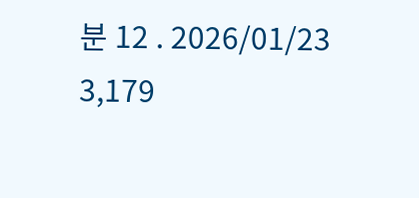분 12 . 2026/01/23 3,179